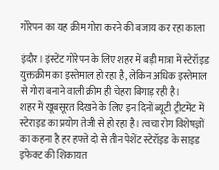गोरेपन का यह क्रीम गोरा करने की बजाय कर रहा काला

इंदौर। इंस्टेंट गोरेपन के लिए शहर में बड़ी मात्रा में स्टेरॉइड युक्तक्रीम का इस्तेमाल हो रहा है, लेकिन अधिक इस्तेमाल से गोरा बनाने वाली क्रीम ही चेहरा बिगाड़ रही है।
शहर में खूबसूरत दिखने के लिए इन दिनों ब्यूटी ट्रीटमेंट में स्टेराइड का प्रयोग तेजी से हो रहा है। त्वचा रोग विशेषज्ञों का कहना है हर हफ्ते दो से तीन पेशेंट स्टेरॉइड के साइड इफेक्ट की शिकायत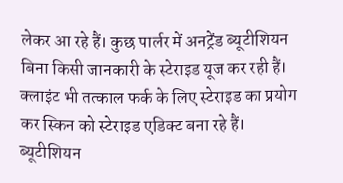लेकर आ रहे हैं। कुछ पार्लर में अनट्रेंड ब्यूटीशियन बिना किसी जानकारी के स्टेराइड यूज कर रही हैं। क्लाइंट भी तत्काल फर्क के लिए स्टेराइड का प्रयोग कर स्किन को स्टेराइड एडिक्ट बना रहे हैं।
ब्यूटीशियन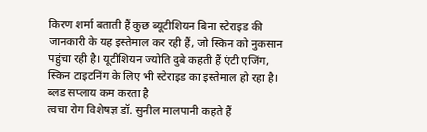किरण शर्मा बताती हैं कुछ ब्यूटीशियन बिना स्टेराइड की जानकारी के यह इस्तेमाल कर रही हैं, जो स्किन को नुकसान पहुंचा रही है। यूटीशियन ज्योति दुबे कहती हैं एंटी एजिंग, स्किन टाइटनिंग के लिए भी स्टेराइड का इस्तेमाल हो रहा है।
ब्लड सप्लाय कम करता है
त्वचा रोग विशेषज्ञ डॉ. सुनील मालपानी कहते हैं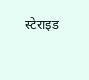स्टेराइड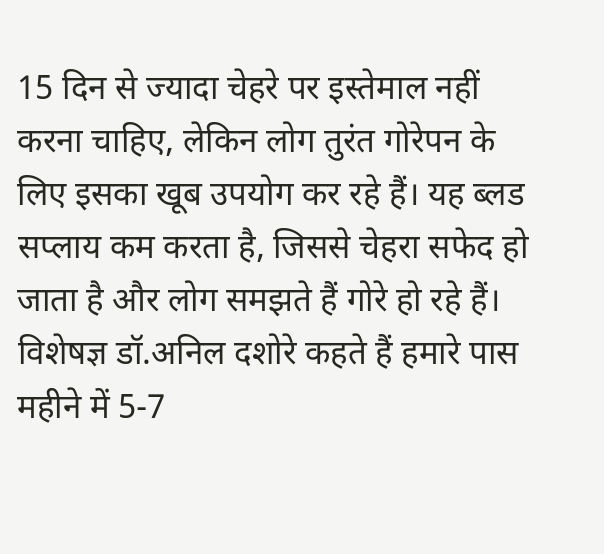15 दिन से ज्यादा चेहरे पर इस्तेमाल नहीं करना चाहिए, लेकिन लोग तुरंत गोरेपन के लिए इसका खूब उपयोग कर रहे हैं। यह ब्लड सप्लाय कम करता है, जिससे चेहरा सफेद हो जाता है और लोग समझते हैं गोरे हो रहे हैं। विशेषज्ञ डॉ.अनिल दशोरे कहते हैं हमारे पास महीने में 5-7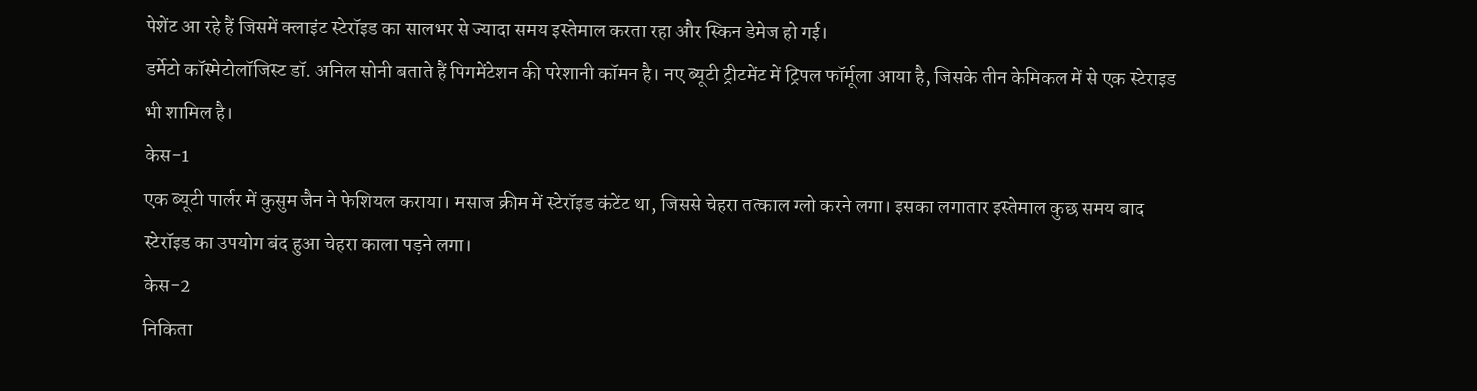पेशेंट आ रहे हैं जिसमें क्लाइंट स्टेरॉइड का सालभर से ज्यादा समय इस्तेमाल करता रहा और स्किन डेमेज हो गई।
डर्मेटो कॉस्मेटोलॉजिस्ट डॉ. अनिल सोनी बताते हैं पिगमेंटेशन की परेशानी कॉमन है। नए ब्यूटी ट्रीटमेंट में ट्रिपल फॉर्मूला आया है, जिसके तीन केमिकल में से एक स्टेराइड भी शामिल है।
केस-1
एक ब्यूटी पार्लर में कुसुम जैन ने फेशियल कराया। मसाज क्रीम में स्टेरॉइड कंटेंट था, जिससे चेहरा तत्काल ग्लो करने लगा। इसका लगातार इस्तेमाल कुछ समय बाद स्टेरॉइड का उपयोग बंद हुआ चेहरा काला पड़ने लगा।
केस-2
निकिता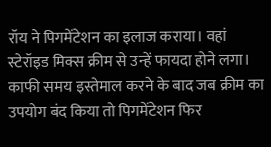रॉय ने पिगमेंटेशन का इलाज कराया। वहां स्टेरॉइड मिक्स क्रीम से उन्हें फायदा होने लगा। काफी समय इस्तेमाल करने के बाद जब क्रीम का उपयोग बंद किया तो पिगमेंटेशन फिर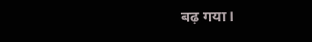बढ़ गया।